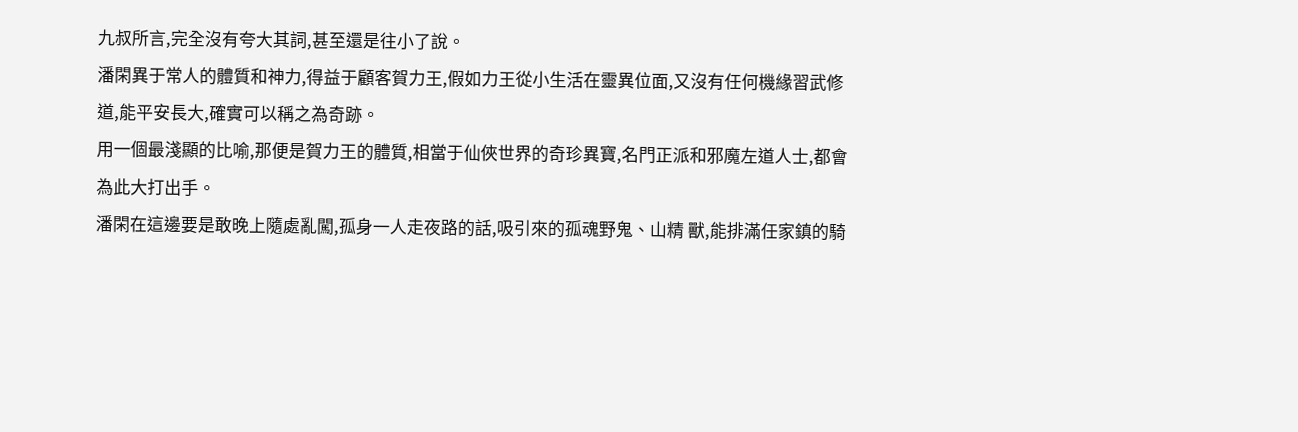九叔所言,完全沒有夸大其詞,甚至還是往小了說。
潘閑異于常人的體質和神力,得益于顧客賀力王,假如力王從小生活在靈異位面,又沒有任何機緣習武修道,能平安長大,確實可以稱之為奇跡。
用一個最淺顯的比喻,那便是賀力王的體質,相當于仙俠世界的奇珍異寶,名門正派和邪魔左道人士,都會為此大打出手。
潘閑在這邊要是敢晚上隨處亂闖,孤身一人走夜路的話,吸引來的孤魂野鬼、山精 獸,能排滿任家鎮的騎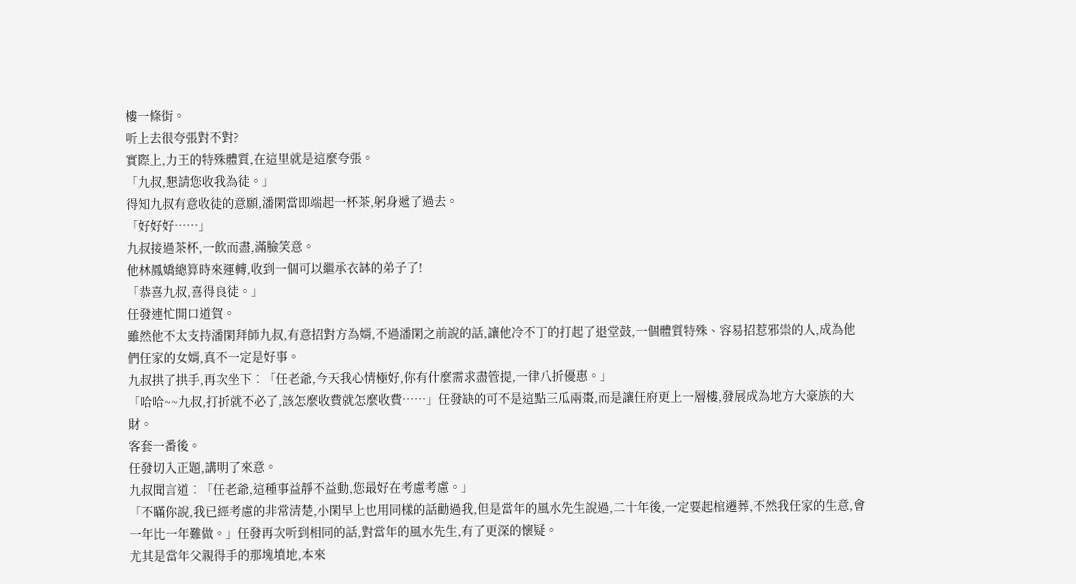樓一條街。
听上去很夸張對不對?
實際上,力王的特殊體質,在這里就是這麼夸張。
「九叔,懇請您收我為徒。」
得知九叔有意收徒的意願,潘閑當即端起一杯茶,躬身遞了過去。
「好好好……」
九叔接過茶杯,一飲而盡,滿臉笑意。
他林鳳嬌總算時來運轉,收到一個可以繼承衣缽的弟子了!
「恭喜九叔,喜得良徒。」
任發連忙開口道賀。
雖然他不太支持潘閑拜師九叔,有意招對方為婿,不過潘閑之前說的話,讓他冷不丁的打起了退堂鼓,一個體質特殊、容易招惹邪祟的人,成為他們任家的女婿,真不一定是好事。
九叔拱了拱手,再次坐下︰「任老爺,今天我心情極好,你有什麼需求盡管提,一律八折優惠。」
「哈哈~~九叔,打折就不必了,該怎麼收費就怎麼收費……」任發缺的可不是這點三瓜兩棗,而是讓任府更上一層樓,發展成為地方大豪族的大財。
客套一番後。
任發切入正題,講明了來意。
九叔聞言道︰「任老爺,這種事益靜不益動,您最好在考慮考慮。」
「不瞞你說,我已經考慮的非常清楚,小閑早上也用同樣的話勸過我,但是當年的風水先生說過,二十年後,一定要起棺遷葬,不然我任家的生意,會一年比一年難做。」任發再次听到相同的話,對當年的風水先生,有了更深的懷疑。
尤其是當年父親得手的那塊墳地,本來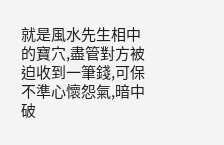就是風水先生相中的寶穴,盡管對方被迫收到一筆錢,可保不準心懷怨氣,暗中破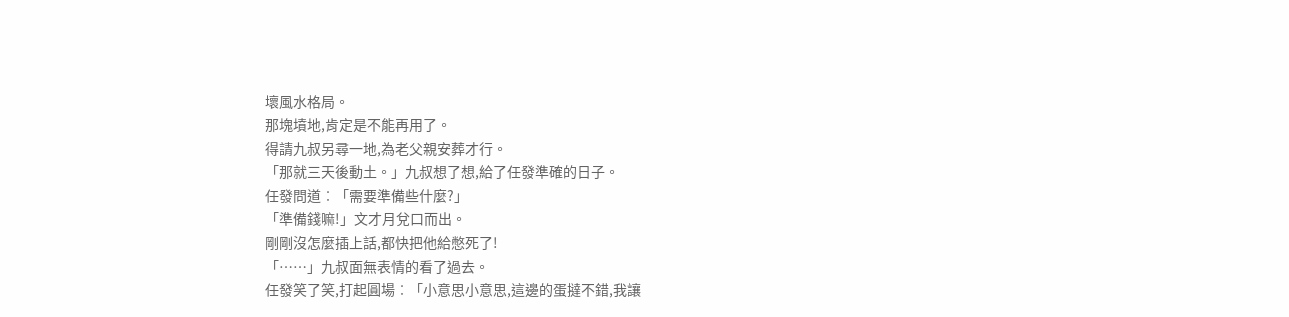壞風水格局。
那塊墳地,肯定是不能再用了。
得請九叔另尋一地,為老父親安葬才行。
「那就三天後動土。」九叔想了想,給了任發準確的日子。
任發問道︰「需要準備些什麼?」
「準備錢嘛!」文才月兌口而出。
剛剛沒怎麼插上話,都快把他給憋死了!
「……」九叔面無表情的看了過去。
任發笑了笑,打起圓場︰「小意思小意思,這邊的蛋撻不錯,我讓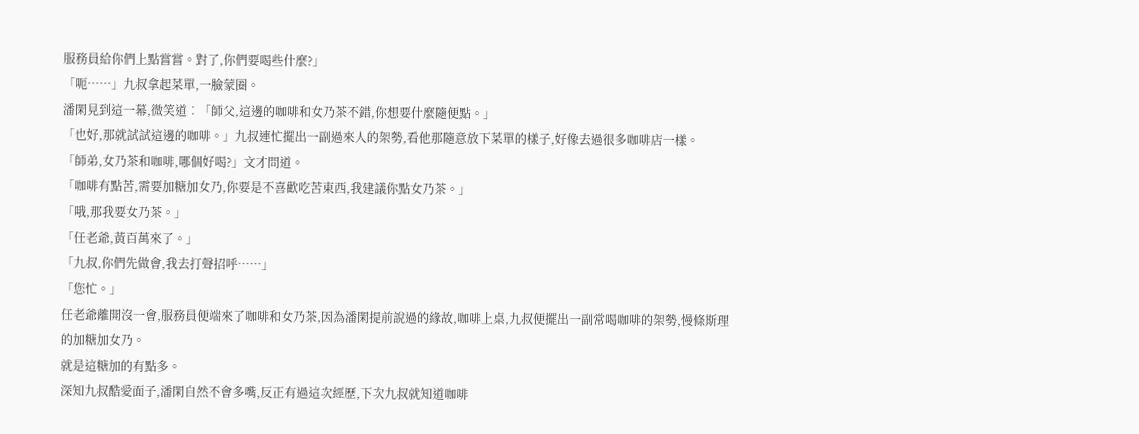服務員給你們上點嘗嘗。對了,你們要喝些什麼?」
「呃……」九叔拿起菜單,一臉蒙圈。
潘閑見到這一幕,微笑道︰「師父,這邊的咖啡和女乃茶不錯,你想要什麼隨便點。」
「也好,那就試試這邊的咖啡。」九叔連忙擺出一副過來人的架勢,看他那隨意放下菜單的樣子,好像去過很多咖啡店一樣。
「師弟,女乃茶和咖啡,哪個好喝?」文才問道。
「咖啡有點苦,需要加糖加女乃,你要是不喜歡吃苦東西,我建議你點女乃茶。」
「哦,那我要女乃茶。」
「任老爺,黃百萬來了。」
「九叔,你們先做會,我去打聲招呼……」
「您忙。」
任老爺離開沒一會,服務員便端來了咖啡和女乃茶,因為潘閑提前說過的緣故,咖啡上桌,九叔便擺出一副常喝咖啡的架勢,慢條斯理的加糖加女乃。
就是這糖加的有點多。
深知九叔酷愛面子,潘閑自然不會多嘴,反正有過這次經歷,下次九叔就知道咖啡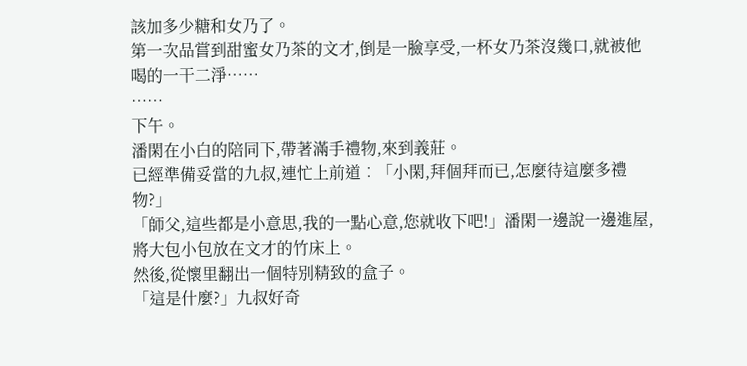該加多少糖和女乃了。
第一次品嘗到甜蜜女乃茶的文才,倒是一臉享受,一杯女乃茶沒幾口,就被他喝的一干二淨……
……
下午。
潘閑在小白的陪同下,帶著滿手禮物,來到義莊。
已經準備妥當的九叔,連忙上前道︰「小閑,拜個拜而已,怎麼待這麼多禮物?」
「師父,這些都是小意思,我的一點心意,您就收下吧!」潘閑一邊說一邊進屋,將大包小包放在文才的竹床上。
然後,從懷里翻出一個特別精致的盒子。
「這是什麼?」九叔好奇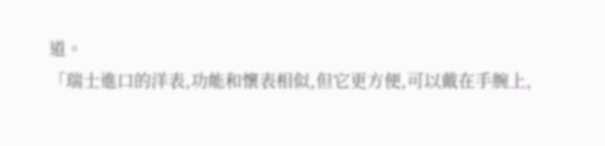道。
「瑞士進口的洋表,功能和懷表相似,但它更方便,可以戴在手腕上,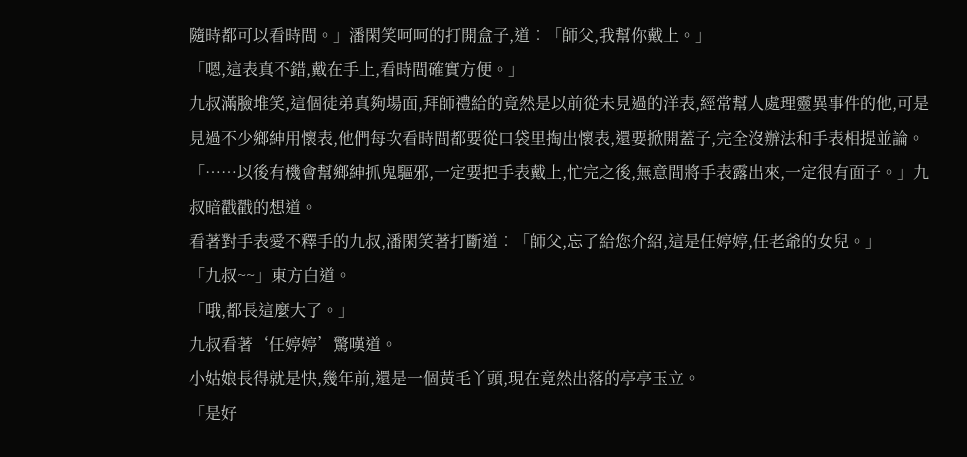隨時都可以看時間。」潘閑笑呵呵的打開盒子,道︰「師父,我幫你戴上。」
「嗯,這表真不錯,戴在手上,看時間確實方便。」
九叔滿臉堆笑,這個徒弟真夠場面,拜師禮給的竟然是以前從未見過的洋表,經常幫人處理靈異事件的他,可是見過不少鄉紳用懷表,他們每次看時間都要從口袋里掏出懷表,還要掀開蓋子,完全沒辦法和手表相提並論。
「……以後有機會幫鄉紳抓鬼驅邪,一定要把手表戴上,忙完之後,無意間將手表露出來,一定很有面子。」九叔暗戳戳的想道。
看著對手表愛不釋手的九叔,潘閑笑著打斷道︰「師父,忘了給您介紹,這是任婷婷,任老爺的女兒。」
「九叔~~」東方白道。
「哦,都長這麼大了。」
九叔看著‘任婷婷’驚嘆道。
小姑娘長得就是快,幾年前,還是一個黃毛丫頭,現在竟然出落的亭亭玉立。
「是好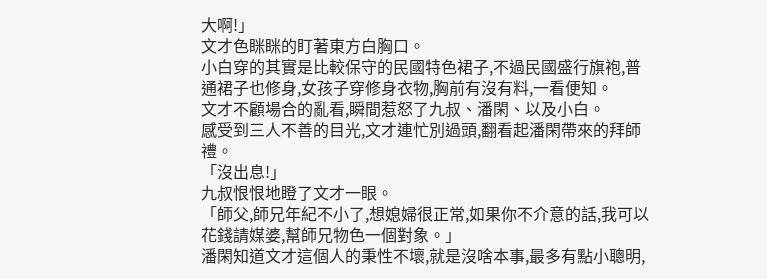大啊!」
文才色眯眯的盯著東方白胸口。
小白穿的其實是比較保守的民國特色裙子,不過民國盛行旗袍,普通裙子也修身,女孩子穿修身衣物,胸前有沒有料,一看便知。
文才不顧場合的亂看,瞬間惹怒了九叔、潘閑、以及小白。
感受到三人不善的目光,文才連忙別過頭,翻看起潘閑帶來的拜師禮。
「沒出息!」
九叔恨恨地瞪了文才一眼。
「師父,師兄年紀不小了,想媳婦很正常,如果你不介意的話,我可以花錢請媒婆,幫師兄物色一個對象。」
潘閑知道文才這個人的秉性不壞,就是沒啥本事,最多有點小聰明,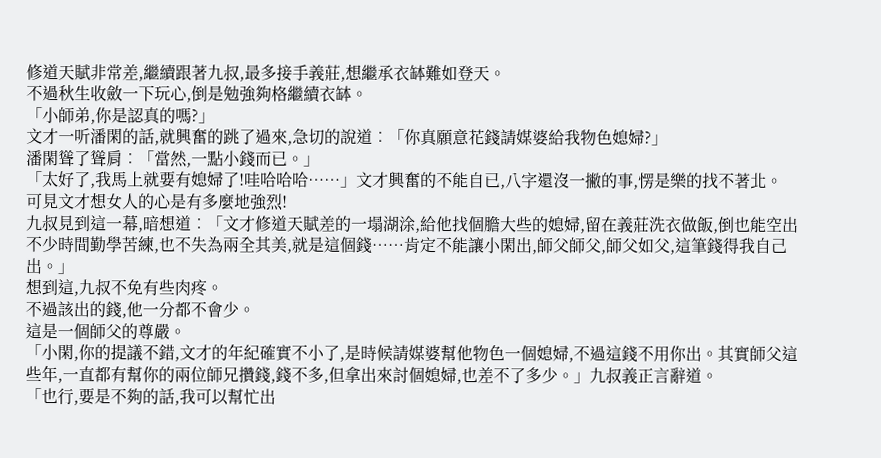修道天賦非常差,繼續跟著九叔,最多接手義莊,想繼承衣缽難如登天。
不過秋生收斂一下玩心,倒是勉強夠格繼續衣缽。
「小師弟,你是認真的嗎?」
文才一听潘閑的話,就興奮的跳了過來,急切的說道︰「你真願意花錢請媒婆給我物色媳婦?」
潘閑聳了聳肩︰「當然,一點小錢而已。」
「太好了,我馬上就要有媳婦了!哇哈哈哈……」文才興奮的不能自已,八字還沒一撇的事,愣是樂的找不著北。
可見文才想女人的心是有多麼地強烈!
九叔見到這一幕,暗想道︰「文才修道天賦差的一塌湖涂,給他找個膽大些的媳婦,留在義莊洗衣做飯,倒也能空出不少時間勤學苦練,也不失為兩全其美,就是這個錢……肯定不能讓小閑出,師父師父,師父如父,這筆錢得我自己出。」
想到這,九叔不免有些肉疼。
不過該出的錢,他一分都不會少。
這是一個師父的尊嚴。
「小閑,你的提議不錯,文才的年紀確實不小了,是時候請媒婆幫他物色一個媳婦,不過這錢不用你出。其實師父這些年,一直都有幫你的兩位師兄攢錢,錢不多,但拿出來討個媳婦,也差不了多少。」九叔義正言辭道。
「也行,要是不夠的話,我可以幫忙出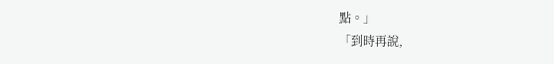點。」
「到時再說,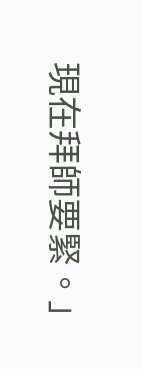現在拜師要緊。」